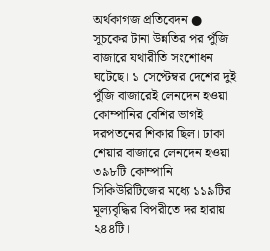অর্থকাগজ প্রতিবেদন ●
সূচকের টানা উন্নতির পর পুঁজি বাজারে যথারীতি সংশোধন ঘটেছে। ১ সেপ্টেম্বর দেশের দুই পুঁজি বাজারেই লেনদেন হওয়া কোম্পানির বেশির ভাগই দরপতনের শিকার ছিল। ঢাকা শেয়ার বাজারে লেনদেন হওয়া ৩৯৮টি কোম্পানি সিকিউরিটিজের মধ্যে ১১৯টির মূল্যবৃদ্ধির বিপরীতে দর হারায় ২৪৪টি।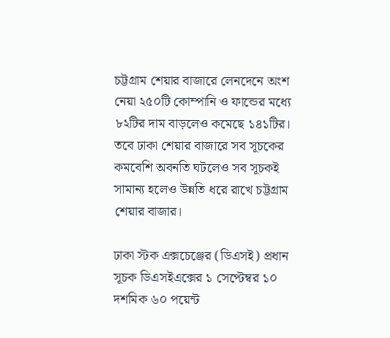চট্টগ্রাম শেয়ার বাজারে লেনদেনে অংশ নেয়া ২৫০টি কোম্পানি ও ফান্ডের মধ্যে ৮২টির দাম বাড়লেও কমেছে ১৪১টির। তবে ঢাকা শেয়ার বাজারে সব সূচকের কমবেশি অবনতি ঘটলেও সব সূচকই সামান্য হলেও উন্নতি ধরে রাখে চট্টগ্রাম শেয়ার বাজার।

ঢাকা স্টক এক্সচেঞ্জের (ডিএসই) প্রধান সূচক ডিএসইএক্সের ১ সেপ্টেম্বর ১০ দশমিক ৬০ পয়েন্ট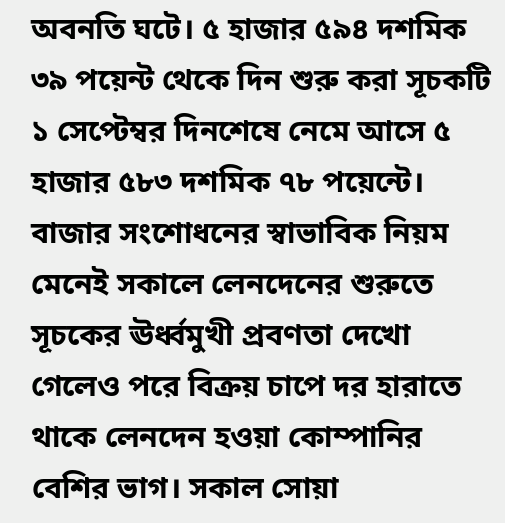অবনতি ঘটে। ৫ হাজার ৫৯৪ দশমিক ৩৯ পয়েন্ট থেকে দিন শুরু করা সূচকটি ১ সেপ্টেম্বর দিনশেষে নেমে আসে ৫ হাজার ৫৮৩ দশমিক ৭৮ পয়েন্টে। বাজার সংশোধনের স্বাভাবিক নিয়ম মেনেই সকালে লেনদেনের শুরুতে সূচকের ঊর্ধ্বমুখী প্রবণতা দেখো গেলেও পরে বিক্রয় চাপে দর হারাতে থাকে লেনদেন হওয়া কোম্পানির বেশির ভাগ। সকাল সোয়া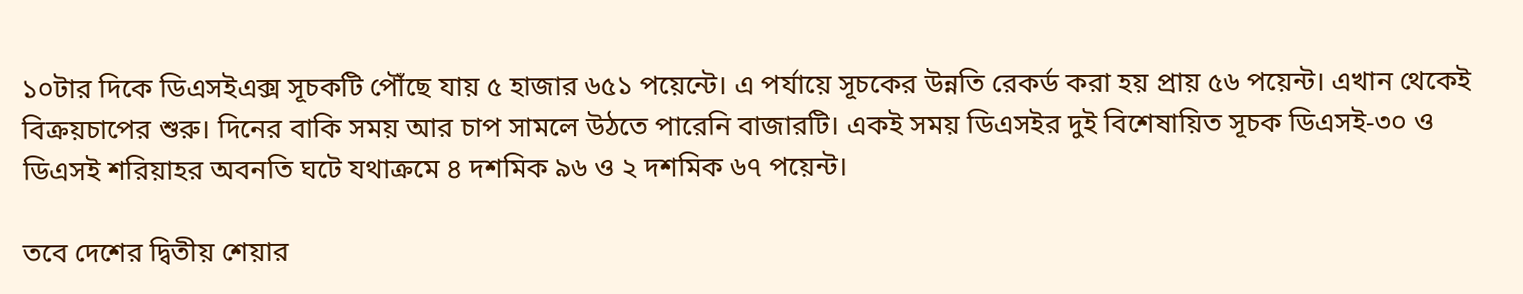১০টার দিকে ডিএসইএক্স সূচকটি পৌঁছে যায় ৫ হাজার ৬৫১ পয়েন্টে। এ পর্যায়ে সূচকের উন্নতি রেকর্ড করা হয় প্রায় ৫৬ পয়েন্ট। এখান থেকেই বিক্রয়চাপের শুরু। দিনের বাকি সময় আর চাপ সামলে উঠতে পারেনি বাজারটি। একই সময় ডিএসইর দুই বিশেষায়িত সূচক ডিএসই-৩০ ও ডিএসই শরিয়াহর অবনতি ঘটে যথাক্রমে ৪ দশমিক ৯৬ ও ২ দশমিক ৬৭ পয়েন্ট।

তবে দেশের দ্বিতীয় শেয়ার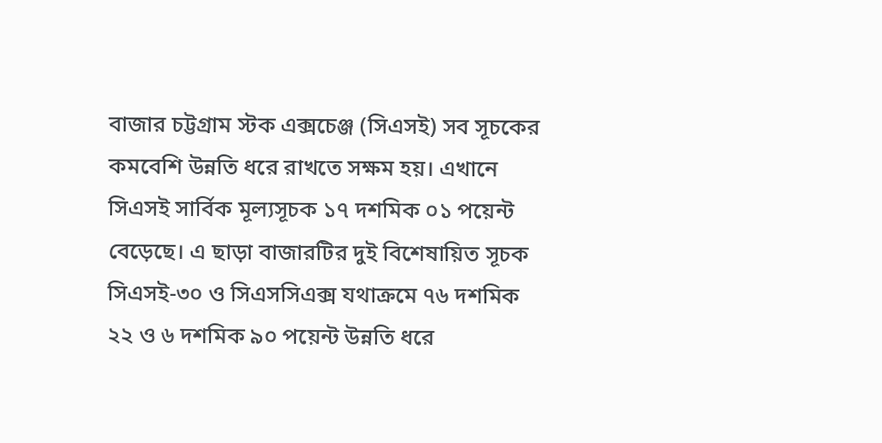বাজার চট্টগ্রাম স্টক এক্সচেঞ্জ (সিএসই) সব সূচকের কমবেশি উন্নতি ধরে রাখতে সক্ষম হয়। এখানে সিএসই সার্বিক মূল্যসূচক ১৭ দশমিক ০১ পয়েন্ট বেড়েছে। এ ছাড়া বাজারটির দুই বিশেষায়িত সূচক সিএসই-৩০ ও সিএসসিএক্স যথাক্রমে ৭৬ দশমিক ২২ ও ৬ দশমিক ৯০ পয়েন্ট উন্নতি ধরে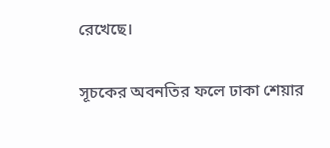রেখেছে।

সূচকের অবনতির ফলে ঢাকা শেয়ার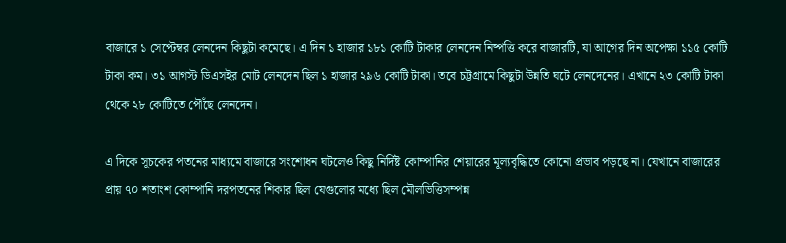বাজারে ১ সেপ্টেম্বর লেনদেন কিছুটা কমেছে। এ দিন ১ হাজার ১৮১ কোটি টাকার লেনদেন নিষ্পত্তি করে বাজারটি, যা আগের দিন অপেক্ষা ১১৫ কোটি টাকা কম। ৩১ আগস্ট ডিএসইর মোট লেনদেন ছিল ১ হাজার ২৯৬ কোটি টাকা। তবে চট্টগ্রামে কিছুটা উন্নতি ঘটে লেনদেনের। এখানে ২৩ কোটি টাকা থেকে ২৮ কোটিতে পৌঁছে লেনদেন।

এ দিকে সূচকের পতনের মাধ্যমে বাজারে সংশোধন ঘটলেও কিছু নির্দিষ্ট কোম্পানির শেয়ারের মূল্যবৃদ্ধিতে কোনো প্রভাব পড়ছে না। যেখানে বাজারের প্রায় ৭০ শতাংশ কোম্পানি দরপতনের শিকার ছিল যেগুলোর মধ্যে ছিল মৌলভিত্তিসম্পন্ন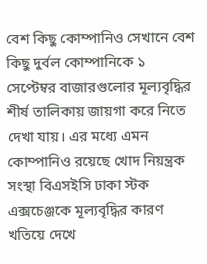বেশ কিছু কোম্পানিও সেখানে বেশ কিছু দুর্বল কোম্পানিকে ১ সেপ্টেম্বর বাজারগুলোর মূল্যবৃদ্ধির শীর্ষ তালিকায় জায়গা করে নিতে দেখা যায়। এর মধ্যে এমন কোম্পানিও রয়েছে খোদ নিয়ন্ত্রক সংস্থা বিএসইসি ঢাকা স্টক এক্সচেঞ্জকে মূল্যবৃদ্ধির কারণ খতিয়ে দেখে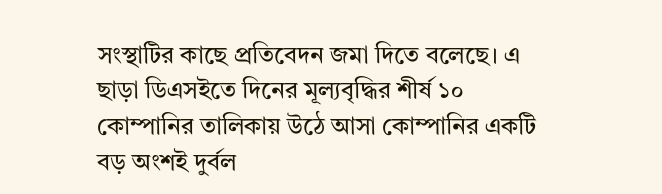সংস্থাটির কাছে প্রতিবেদন জমা দিতে বলেছে। এ ছাড়া ডিএসইতে দিনের মূল্যবৃদ্ধির শীর্ষ ১০ কোম্পানির তালিকায় উঠে আসা কোম্পানির একটি বড় অংশই দুর্বল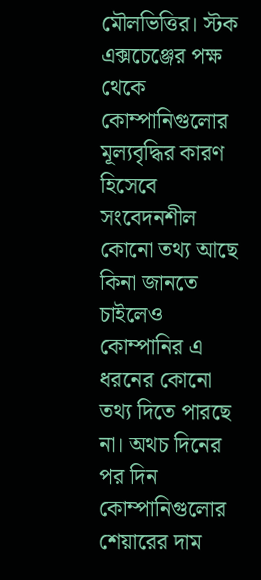মৌলভিত্তির। স্টক এক্সচেঞ্জের পক্ষ থেকে কোম্পানিগুলোর মূল্যবৃদ্ধির কারণ হিসেবে সংবেদনশীল কোনো তথ্য আছে কিনা জানতে চাইলেও কোম্পানির এ ধরনের কোনো তথ্য দিতে পারছে না। অথচ দিনের পর দিন কোম্পানিগুলোর শেয়ারের দাম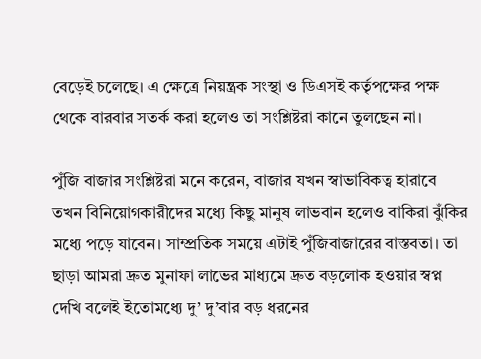বেড়েই চলেছে। এ ক্ষেত্রে নিয়ন্ত্রক সংস্থা ও ডিএসই কর্তৃপক্ষের পক্ষ থেকে বারবার সতর্ক করা হলেও তা সংশ্লিষ্টরা কানে তুলছেন না।

পুঁজি বাজার সংশ্লিষ্টরা মনে করেন, বাজার যখন স্বাভাবিকত্ব হারাবে তখন বিনিয়োগকারীদের মধ্যে কিছু মানুষ লাভবান হলেও বাকিরা ঝুঁকির মধ্যে পড়ে যাবেন। সাম্প্রতিক সময়ে এটাই পুঁজিবাজারের বাস্তবতা। তা ছাড়া আমরা দ্রুত মুনাফা লাভের মাধ্যমে দ্রুত বড়লোক হওয়ার স্বপ্ন দেখি বলেই ইতোমধ্যে দু’ দু’বার বড় ধরনের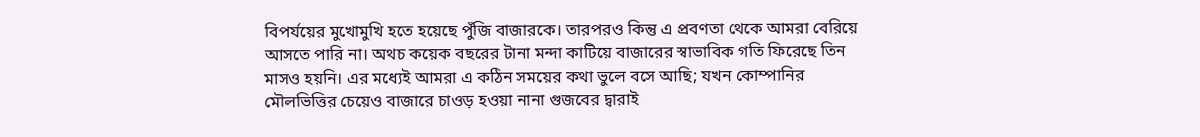বিপর্যয়ের মুখোমুখি হতে হয়েছে পুঁজি বাজারকে। তারপরও কিন্তু এ প্রবণতা থেকে আমরা বেরিয়ে আসতে পারি না। অথচ কয়েক বছরের টানা মন্দা কাটিয়ে বাজারের স্বাভাবিক গতি ফিরেছে তিন মাসও হয়নি। এর মধ্যেই আমরা এ কঠিন সময়ের কথা ভুলে বসে আছি; যখন কোম্পানির মৌলভিত্তির চেয়েও বাজারে চাওড় হওয়া নানা গুজবের দ্বারাই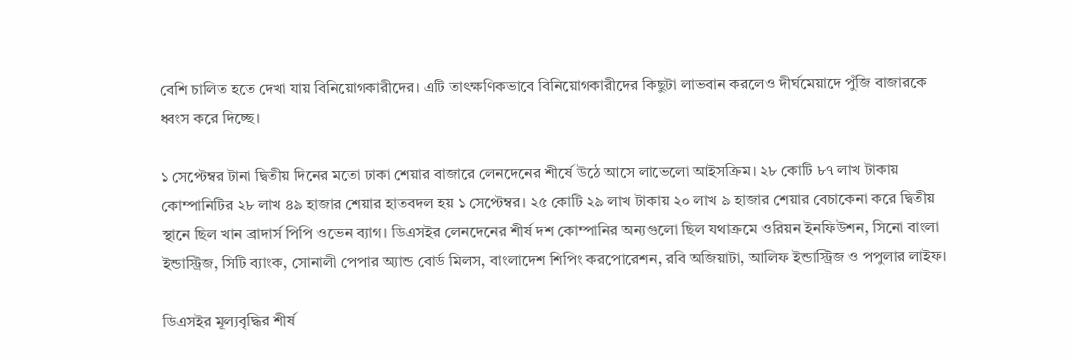বেশি চালিত হতে দেখা যায় বিনিয়োগকারীদের। এটি তাৎক্ষণিকভাবে বিনিয়োগকারীদের কিছুটা লাভবান করলেও দীর্ঘমেয়াদে পুঁজি বাজারকে ধ্বংস করে দিচ্ছে।

১ সেপ্টেম্বর টানা দ্বিতীয় দিনের মতো ঢাকা শেয়ার বাজারে লেনদেনের শীর্ষে উঠে আসে লাভেলো আইসক্রিম। ২৮ কোটি ৮৭ লাখ টাকায় কোম্পানিটির ২৮ লাখ ৪৯ হাজার শেয়ার হাতবদল হয় ১ সেপ্টেম্বর। ২৫ কোটি ২৯ লাখ টাকায় ২০ লাখ ৯ হাজার শেয়ার বেচাকেনা করে দ্বিতীয় স্থানে ছিল খান ব্রাদার্স পিপি ওভেন ব্যাগ। ডিএসইর লেনদেনের শীর্ষ দশ কোম্পানির অন্যগুলো ছিল যথাক্রমে ওরিয়ন ইনফিউশন, সিনো বাংলা ইন্ডাস্ট্রিজ, সিটি ব্যাংক, সোনালী পেপার অ্যান্ড বোর্ড মিলস, বাংলাদেশ শিপিং করপোরেশন, রবি অজিয়াটা, আলিফ ইন্ডাস্ট্রিজ ও পপুলার লাইফ।

ডিএসইর মূল্যবৃদ্ধির শীর্ষ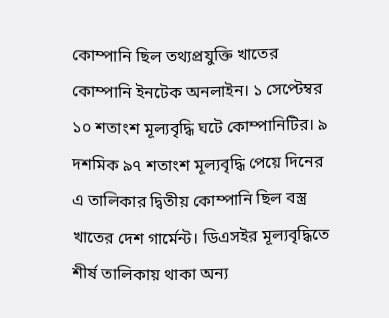কোম্পানি ছিল তথ্যপ্রযুক্তি খাতের কোম্পানি ইনটেক অনলাইন। ১ সেপ্টেম্বর ১০ শতাংশ মূল্যবৃদ্ধি ঘটে কোম্পানিটির। ৯ দশমিক ৯৭ শতাংশ মূল্যবৃদ্ধি পেয়ে দিনের এ তালিকার দ্বিতীয় কোম্পানি ছিল বস্ত্র খাতের দেশ গার্মেন্ট। ডিএসইর মূল্যবৃদ্ধিতে শীর্ষ তালিকায় থাকা অন্য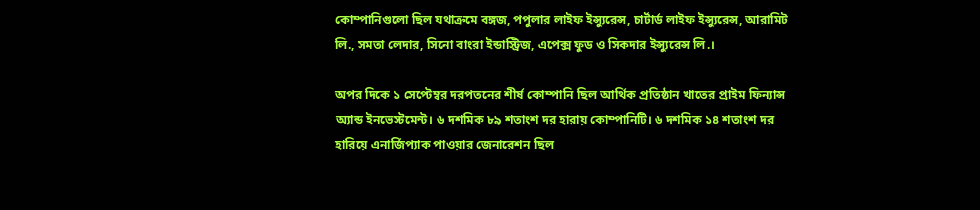কোম্পানিগুলো ছিল যথাক্রমে বঙ্গজ, পপুলার লাইফ ইন্স্যুরেন্স, চার্টার্ড লাইফ ইন্স্যুরেন্স, আরামিট লি., সমতা লেদার, সিনো বাংরা ইন্ডাস্ট্রিজ, এপেক্স ফুড ও সিকদার ইন্স্যুরেন্স লি.।

অপর দিকে ১ সেপ্টেম্বর দরপতনের শীর্ষ কোম্পানি ছিল আর্থিক প্রতিষ্ঠান খাতের প্রাইম ফিন্যান্স অ্যান্ড ইনভেস্টমেন্ট। ৬ দশমিক ৮৯ শতাংশ দর হারায় কোম্পানিটি। ৬ দশমিক ১৪ শতাংশ দর হারিয়ে এনার্জিপ্যাক পাওয়ার জেনারেশন ছিল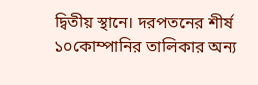দ্বিতীয় স্থানে। দরপতনের শীর্ষ ১০কোম্পানির তালিকার অন্য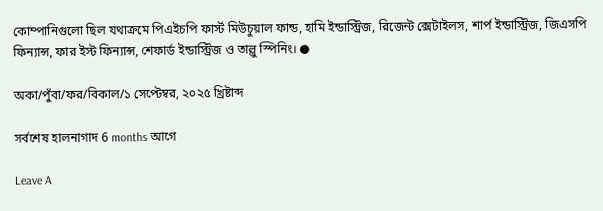কোম্পানিগুলো ছিল যথাক্রমে পিএইচপি ফার্স্ট মিউচুয়াল ফান্ড, হামি ইন্ডাস্ট্রিজ, রিজেন্ট ক্সেটাইলস, শার্প ইন্ডাস্ট্রিজ, জিএসপি ফিন্যান্স, ফার ইস্ট ফিন্যান্স, শেফার্ড ইন্ডাস্ট্রিজ ও তাল্লু স্পিনিং। ●

অকা/পুঁবা/ফর/বিকাল/১ সেপ্টেম্বর, ২০২৫ খ্রিষ্টাব্দ

সর্বশেষ হালনাগাদ 6 months আগে

Leave A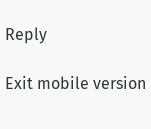Reply

Exit mobile version